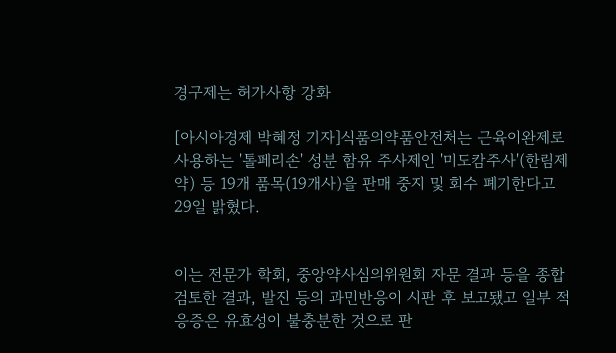경구제는 허가사항 강화

[아시아경제 박혜정 기자]식품의약품안전처는 근육이완제로 사용하는 '톨페리손' 성분 함유 주사제인 '미도캄주사'(한림제약) 등 19개 품목(19개사)을 판매 중지 및 회수 폐기한다고 29일 밝혔다.


이는 전문가 학회, 중앙약사심의위원회 자문 결과 등을 종합 검토한 결과, 발진 등의 과민반응이 시판 후 보고됐고 일부 적응증은 유효성이 불충분한 것으로 판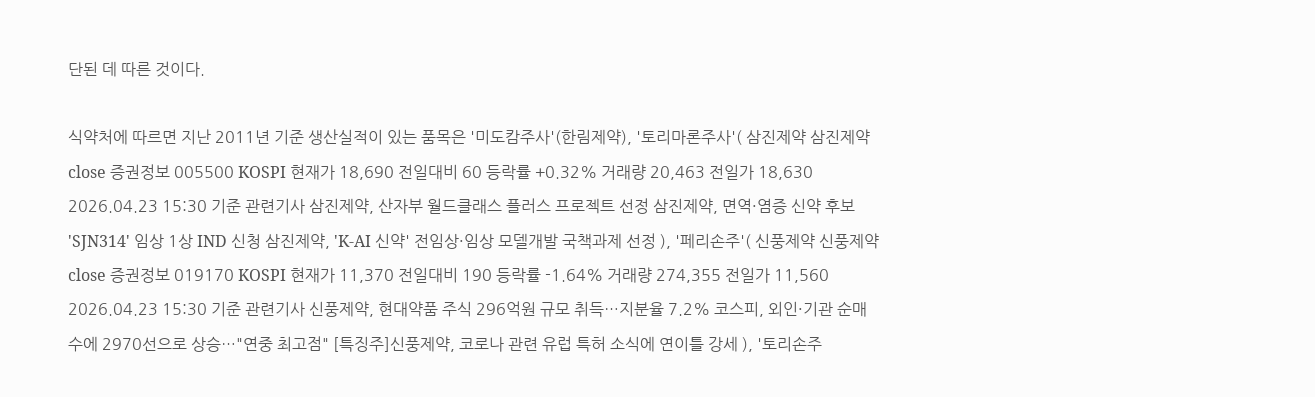단된 데 따른 것이다.

식약처에 따르면 지난 2011년 기준 생산실적이 있는 품목은 '미도캄주사'(한림제약), '토리마론주사'( 삼진제약 삼진제약 close 증권정보 005500 KOSPI 현재가 18,690 전일대비 60 등락률 +0.32% 거래량 20,463 전일가 18,630 2026.04.23 15:30 기준 관련기사 삼진제약, 산자부 월드클래스 플러스 프로젝트 선정 삼진제약, 면역·염증 신약 후보 'SJN314' 임상 1상 IND 신청 삼진제약, 'K-AI 신약' 전임상·임상 모델개발 국책과제 선정 ), '페리손주'( 신풍제약 신풍제약 close 증권정보 019170 KOSPI 현재가 11,370 전일대비 190 등락률 -1.64% 거래량 274,355 전일가 11,560 2026.04.23 15:30 기준 관련기사 신풍제약, 현대약품 주식 296억원 규모 취득…지분율 7.2% 코스피, 외인·기관 순매수에 2970선으로 상승…"연중 최고점" [특징주]신풍제약, 코로나 관련 유럽 특허 소식에 연이틀 강세 ), '토리손주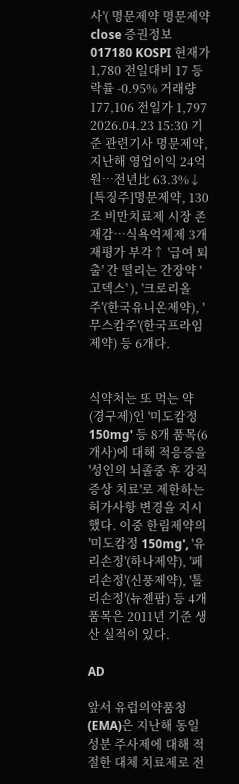사'( 명문제약 명문제약 close 증권정보 017180 KOSPI 현재가 1,780 전일대비 17 등락률 -0.95% 거래량 177,106 전일가 1,797 2026.04.23 15:30 기준 관련기사 명문제약, 지난해 영업이익 24억원…전년比 63.3%↓ [특징주]명문제약, 130조 비만치료제 시장 존재감…식욕억제제 3개 재평가 부각↑ '급여 퇴출' 간 떨리는 간장약 '고덱스' ), '크로리올주'(한국유니온제약), '무스캄주'(한국프라임제약) 등 6개다.


식약처는 또 먹는 약(경구제)인 '미도캄정 150mg' 등 8개 품목(6개사)에 대해 적응증을 '성인의 뇌졸중 후 강직 증상 치료'로 제한하는 허가사항 변경을 지시했다. 이중 한림제약의 '미도캄정 150mg', '유리손정'(하나제약), '페리손정'(신풍제약), '톨리손정'(뉴젠팜) 등 4개 품목은 2011년 기준 생산 실적이 있다.

AD

앞서 유럽의약품청(EMA)은 지난해 동일 성분 주사제에 대해 적절한 대체 치료제로 전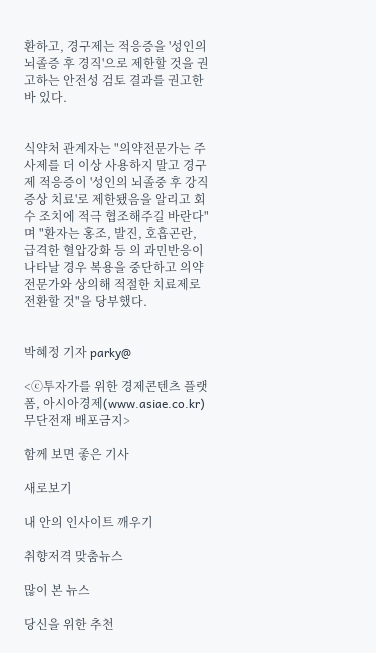환하고, 경구제는 적응증을 '성인의 뇌졸증 후 경직'으로 제한할 것을 권고하는 안전성 검토 결과를 권고한 바 있다.


식약처 관계자는 "의약전문가는 주사제를 더 이상 사용하지 말고 경구제 적응증이 '성인의 뇌졸중 후 강직 증상 치료'로 제한됐음을 알리고 회수 조치에 적극 협조해주길 바란다"며 "환자는 홍조, 발진, 호흡곤란, 급격한 혈압강화 등 의 과민반응이 나타날 경우 복용을 중단하고 의약전문가와 상의해 적절한 치료제로 전환할 것"을 당부했다.


박혜정 기자 parky@

<ⓒ투자가를 위한 경제콘텐츠 플랫폼, 아시아경제(www.asiae.co.kr) 무단전재 배포금지>

함께 보면 좋은 기사

새로보기

내 안의 인사이트 깨우기

취향저격 맞춤뉴스

많이 본 뉴스

당신을 위한 추천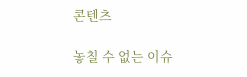콘텐츠

놓칠 수 없는 이슈